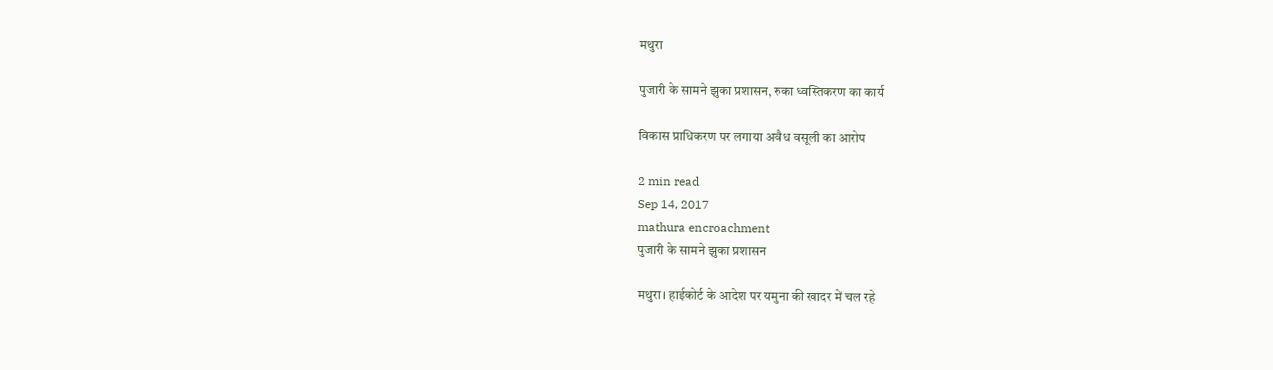मथुरा

पुजारी के सामने झुका प्रशासन, रुका ध्वस्तिकरण का कार्य

विकास प्राधिकरण पर लगाया अवैध वसूली का आरोप

2 min read
Sep 14, 2017
mathura encroachment
पुजारी के सामने झुका प्रशासन

मथुरा। हाईकोर्ट के आदेश पर यमुना की खादर में चल रहे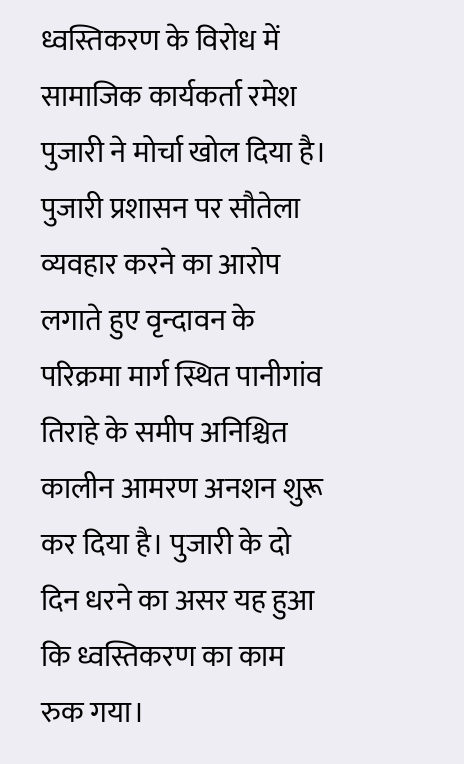ध्वस्तिकरण के विरोध में सामाजिक कार्यकर्ता रमेश पुजारी ने मोर्चा खोल दिया है। पुजारी प्रशासन पर सौतेला व्यवहार करने का आरोप लगाते हुए वृन्दावन के परिक्रमा मार्ग स्थित पानीगांव तिराहे के समीप अनिश्चित कालीन आमरण अनशन शुरू कर दिया है। पुजारी के दो दिन धरने का असर यह हुआ कि ध्वस्तिकरण का काम रुक गया।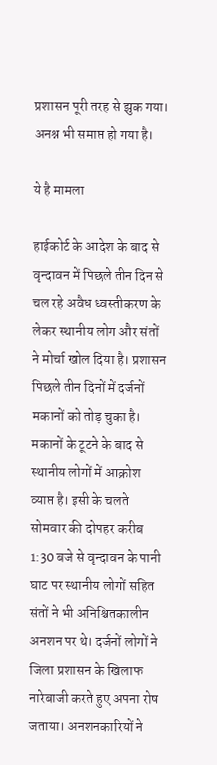प्रशासन पूरी तरह से झुक गया। अनश्न भी समाप्त हो गया है।

ये है मामला

हाईकोर्ट के आदेश के बाद से वृन्दावन में पिछले तीन दिन से चल रहे अवैध ध्वस्तीकरण के लेकर स्थानीय लोग और संतों ने मोर्चा खोल दिया है। प्रशासन पिछले तीन दिनों में दर्जनों मकानों को तोड़ चुका है। मकानों के टूटने के बाद से स्थानीय लोगों में आक्रोश व्याप्त है। इसी के चलते सोमवार की दोपहर करीब 1:30 बजे से वृन्दावन के पानी घाट पर स्थानीय लोगों सहित संतों ने भी अनिश्चितकालीन अनशन पर थे। दर्जनों लोगों ने जिला प्रशासन के खिलाफ नारेबाजी करते हुए अपना रोष जताया। अनशनकारियों ने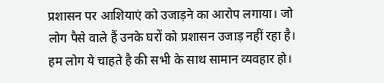प्रशासन पर आशियाएं को उजाड़ने का आरोप लगाया। जो लोग पैसे वाले हैं उनके घरों को प्रशासन उजाड़ नहीं रहा है। हम लोग ये चाहते है की सभी के साथ सामान व्यवहार हो।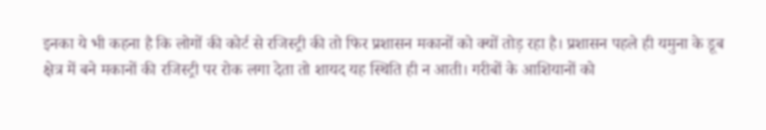इनका ये भी कहना है कि लोगों की कोर्ट से रजिस्ट्री की तो फिर प्रशासन मकानों को क्यों तोड़ रहा है। प्रशासन पहले ही यमुना के डूब क्षेत्र में बने मकानों की रजिस्ट्री पर रोक लगा देता तो शायद यह स्थिति ही न आती। गरीबों के आशियानों को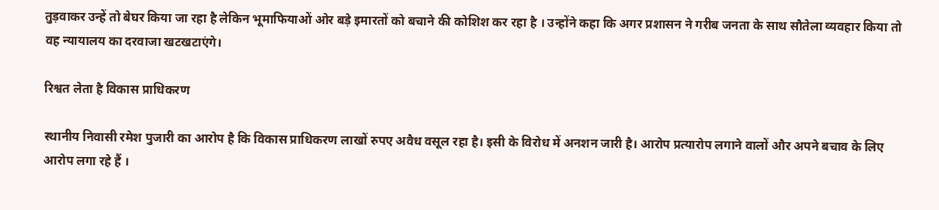तुड़वाकर उन्हें तो बेघर किया जा रहा है लेकिन भूमाफियाओं ओर बड़े इमारतों को बचाने की कोशिश कर रहा है । उन्होंने कहा कि अगर प्रशासन ने गरीब जनता के साथ सौतेला व्यवहार किया तो वह न्यायालय का दरवाजा खटखटाएंगे।

रिश्वत लेता है विकास प्राधिकरण

स्थानीय निवासी रमेश पुजारी का आरोप है कि विकास प्राधिकरण लाखों रुपए अवैध वसूल रहा है। इसी के विरोध में अनशन जारी है। आरोप प्रत्यारोप लगाने वालों और अपने बचाव के लिए आरोप लगा रहे हैं ।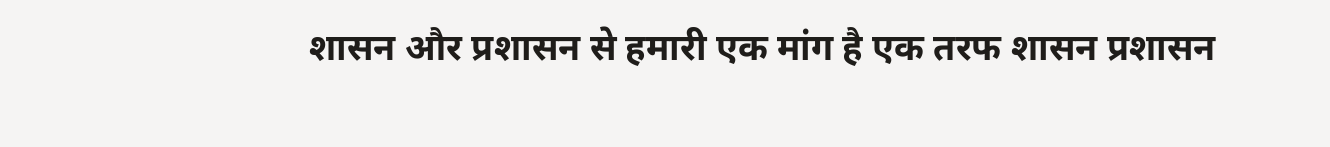शासन और प्रशासन से हमारी एक मांग है एक तरफ शासन प्रशासन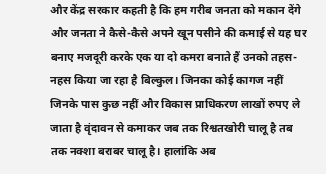और केंद्र सरकार कहती है कि हम गरीब जनता को मकान देंगे और जनता ने कैसे-कैसे अपने खून पसीने की कमाई से यह घर बनाए मजदूरी करके एक या दो कमरा बनाते हैं उनको तहस-नहस किया जा रहा है बिल्कुल। जिनका कोई कागज नहीं जिनके पास कुछ नहीं और विकास प्राधिकरण लाखों रुपए ले जाता है वृंदावन से कमाकर जब तक रिश्वतखोरी चालू है तब तक नक्शा बराबर चालू है। हालांकि अब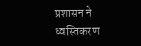प्रशासन ने ध्वस्तिकरण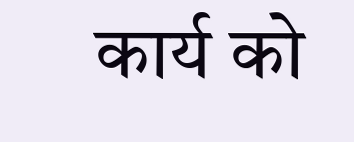कार्य को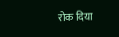रोक दिया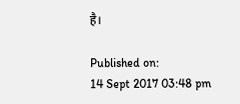है।

Published on:
14 Sept 2017 03:48 pm